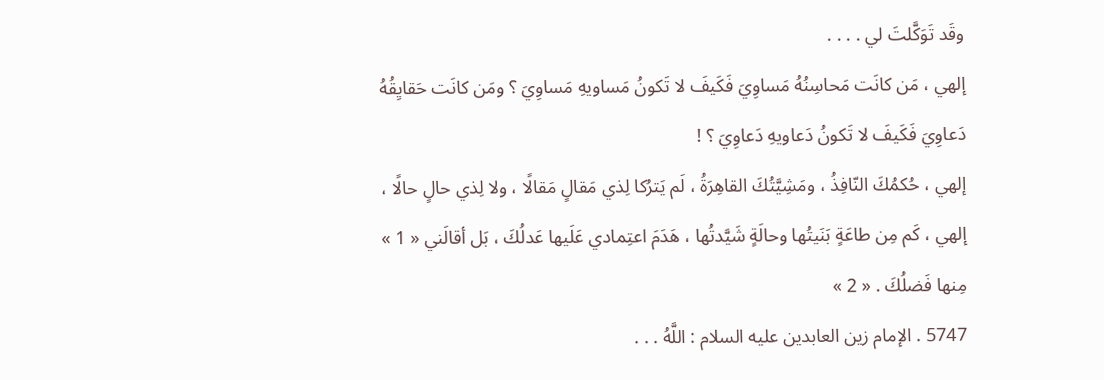وقَد تَوَكَّلتَ لي . . . .
إلهي ، مَن كانَت مَحاسِنُهُ مَساوِيَ فَكَيفَ لا تَكونُ مَساويهِ مَساوِيَ ؟ ومَن كانَت حَقايِقُهُ دَعاوِيَ فَكَيفَ لا تَكونُ دَعاويهِ دَعاوِيَ ؟ !
إلهي ، حُكمُكَ النّافِذُ ، ومَشِيَّتُكَ القاهِرَةُ ، لَم يَترُكا لِذي مَقالٍ مَقالًا ، ولا لِذي حالٍ حالًا ، إلهي ، كَم مِن طاعَةٍ بَنَيتُها وحالَةٍ شَيَّدتُها ، هَدَمَ اعتِمادي عَلَيها عَدلُكَ ، بَل أقالَني « 1 » مِنها فَضلُكَ . « 2 »
5747 . الإمام زين العابدين عليه السلام : اللَّهُ . . .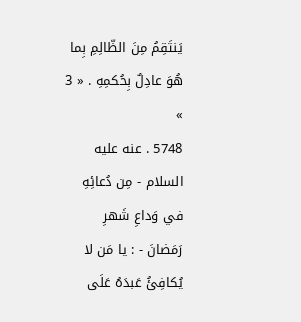يَنتَقِمُ مِنَ الظّالِمِ بِما هُوَ عادِلٌ بِحُكمِهِ . « 3 »
5748 . عنه عليه السلام - مِن دُعائِهِ في وَداعِ شَهرِ رَمَضانَ - : يا مَن لا يُكافِئُ عَبدَهُ عَلَى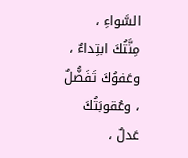السَّواءِ ، مِنَّتُكَ ابتِداءٌ ، وعَفوُكَ تَفَضُّلٌ ، وعُقوبَتُكَ عَدلٌ ،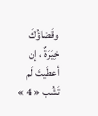وقَضاؤُكَ خِيَرَةٌ ، إن أعطَيتَ لَم تَشُب « 4 »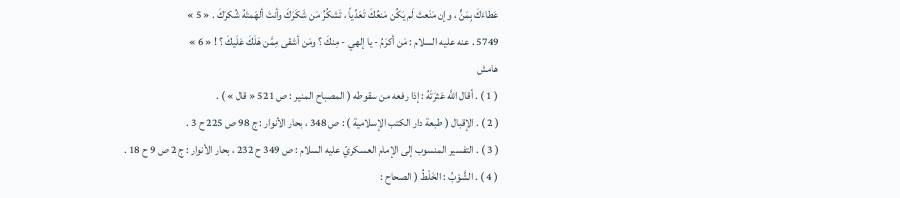عَطاءَكَ بِمَنٍّ ، وإن مَنَعتَ لَم يَكُن مَنعُكَ تَعَدِّياً ، تَشكُرُ مَن شَكَرَكَ وأنتَ ألهَمتَهُ شُكرَكَ . « 5 »
5749 . عنه عليه السلام : مَن أكرَمُ - يا إلهي - مِنكَ ؟ ومَن أشقى مِمَّن هَلَكَ عَلَيكَ ؟ ! « 6 »
هامش
( 1 ) . أقال اللَّه عَثرَتَهُ : إذا رفعه من سقوطه ( المصباح المنير : ص 521 « قال » ) .
( 2 ) . الإقبال ( طبعة دار الكتب الإسلامية ) : ص 348 ، بحار الأنوار : ج 98 ص 225 ح 3 .
( 3 ) . التفسير المنسوب إلى الإمام العسكريّ عليه السلام : ص 349 ح 232 ، بحار الأنوار : ج 2 ص 9 ح 18 .
( 4 ) . الشَّوْبُ : الخَلْطُ ( الصحاح :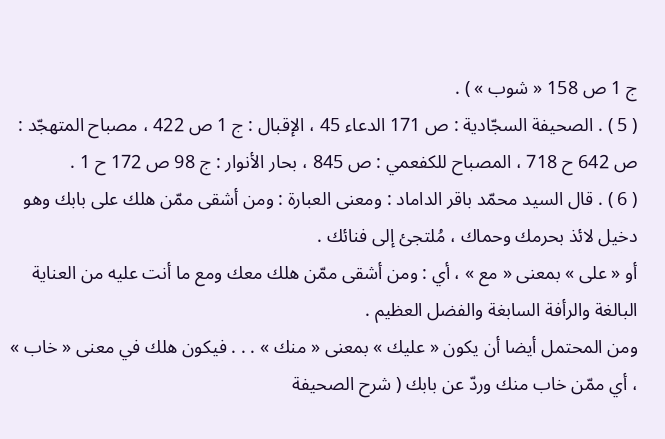ج 1 ص 158 « شوب » ) .
( 5 ) . الصحيفة السجّادية : ص 171 الدعاء 45 ، الإقبال : ج 1 ص 422 ، مصباح المتهجّد : ص 642 ح 718 ، المصباح للكفعمي : ص 845 ، بحار الأنوار : ج 98 ص 172 ح 1 .
( 6 ) . قال السيد محمّد باقر الداماد : ومعنى العبارة : ومن أشقى ممّن هلك على بابك وهو دخيل لائذ بحرمك وحماك ، مُلتجئ إلى فنائك .
أو « على » بمعنى « مع » ، أي : ومن أشقى ممّن هلك معك ومع ما أنت عليه من العناية البالغة والرأفة السابغة والفضل العظيم .
ومن المحتمل أيضا أن يكون « عليك » بمعنى « منك » . . . فيكون هلك في معنى « خاب » ، أي ممّن خاب منك وردّ عن بابك ( شرح الصحيفة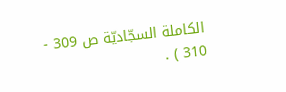الكاملة السجّاديّة ص 309 - 310 ) .